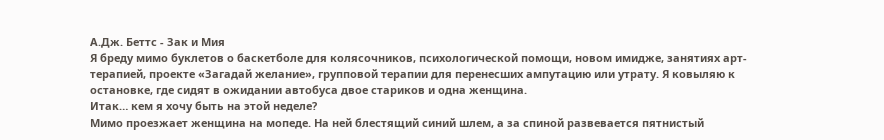А.Дж. Беттс - Зак и Мия
Я бреду мимо буклетов о баскетболе для колясочников, психологической помощи, новом имидже, занятиях арт-терапией, проекте «Загадай желание», групповой терапии для перенесших ампутацию или утрату. Я ковыляю к остановке, где сидят в ожидании автобуса двое стариков и одна женщина.
Итак… кем я хочу быть на этой неделе?
Мимо проезжает женщина на мопеде. На ней блестящий синий шлем, а за спиной развевается пятнистый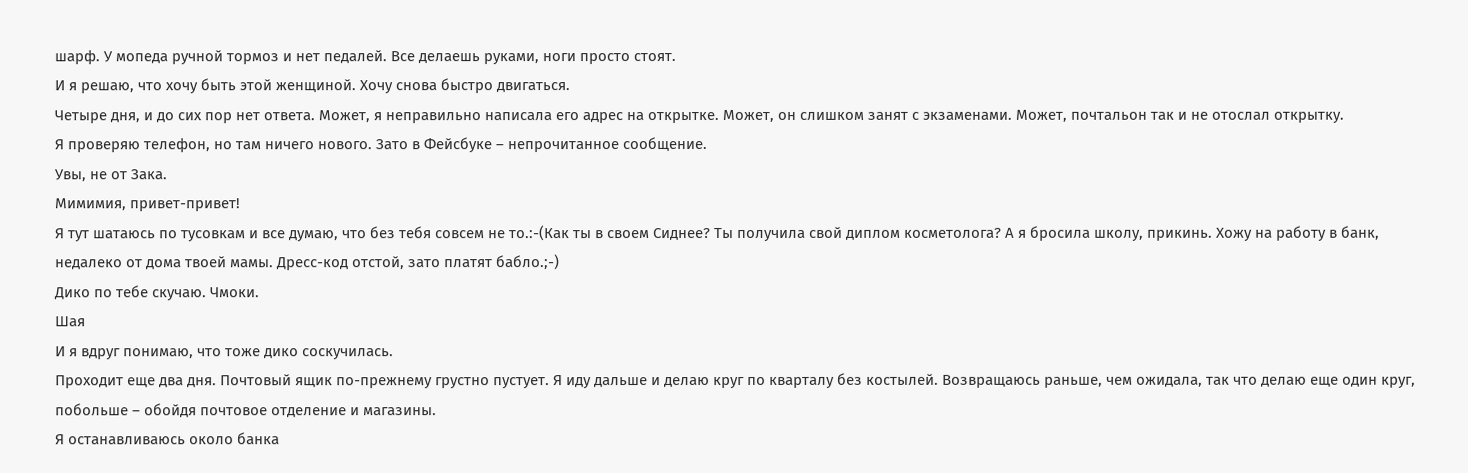шарф. У мопеда ручной тормоз и нет педалей. Все делаешь руками, ноги просто стоят.
И я решаю, что хочу быть этой женщиной. Хочу снова быстро двигаться.
Четыре дня, и до сих пор нет ответа. Может, я неправильно написала его адрес на открытке. Может, он слишком занят с экзаменами. Может, почтальон так и не отослал открытку.
Я проверяю телефон, но там ничего нового. Зато в Фейсбуке – непрочитанное сообщение.
Увы, не от Зака.
Мимимия, привет-привет!
Я тут шатаюсь по тусовкам и все думаю, что без тебя совсем не то.:-(Как ты в своем Сиднее? Ты получила свой диплом косметолога? А я бросила школу, прикинь. Хожу на работу в банк, недалеко от дома твоей мамы. Дресс-код отстой, зато платят бабло.;-)
Дико по тебе скучаю. Чмоки.
Шая
И я вдруг понимаю, что тоже дико соскучилась.
Проходит еще два дня. Почтовый ящик по-прежнему грустно пустует. Я иду дальше и делаю круг по кварталу без костылей. Возвращаюсь раньше, чем ожидала, так что делаю еще один круг, побольше – обойдя почтовое отделение и магазины.
Я останавливаюсь около банка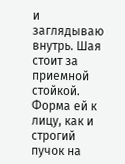и заглядываю внутрь. Шая стоит за приемной стойкой. Форма ей к лицу, как и строгий пучок на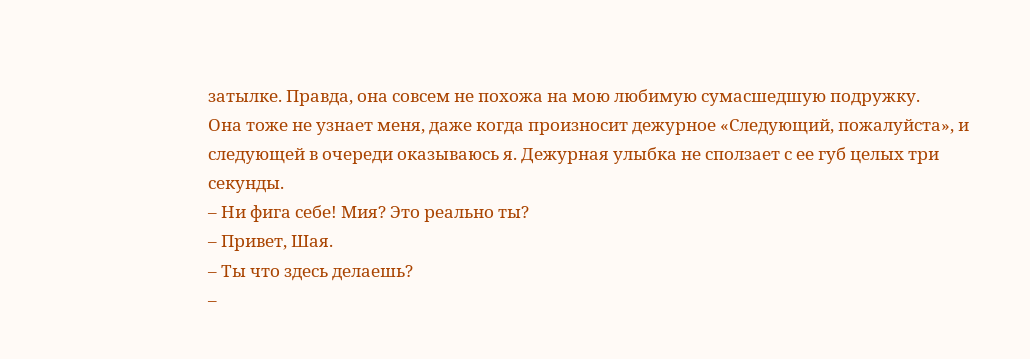затылке. Правда, она совсем не похожа на мою любимую сумасшедшую подружку.
Она тоже не узнает меня, даже когда произносит дежурное «Следующий, пожалуйста», и следующей в очереди оказываюсь я. Дежурная улыбка не сползает с ее губ целых три секунды.
– Ни фига себе! Мия? Это реально ты?
– Привет, Шая.
– Ты что здесь делаешь?
–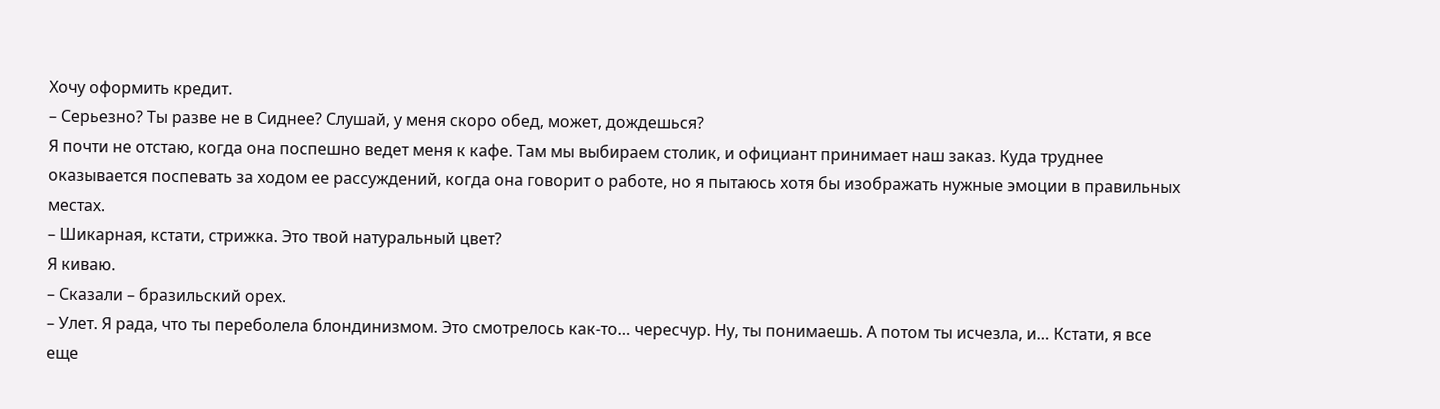Хочу оформить кредит.
– Серьезно? Ты разве не в Сиднее? Слушай, у меня скоро обед, может, дождешься?
Я почти не отстаю, когда она поспешно ведет меня к кафе. Там мы выбираем столик, и официант принимает наш заказ. Куда труднее оказывается поспевать за ходом ее рассуждений, когда она говорит о работе, но я пытаюсь хотя бы изображать нужные эмоции в правильных местах.
– Шикарная, кстати, стрижка. Это твой натуральный цвет?
Я киваю.
– Сказали – бразильский орех.
– Улет. Я рада, что ты переболела блондинизмом. Это смотрелось как-то… чересчур. Ну, ты понимаешь. А потом ты исчезла, и… Кстати, я все еще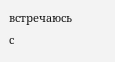встречаюсь с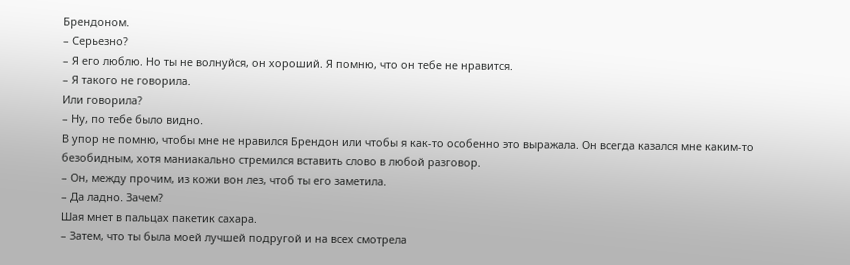Брендоном.
– Серьезно?
– Я его люблю. Но ты не волнуйся, он хороший. Я помню, что он тебе не нравится.
– Я такого не говорила.
Или говорила?
– Ну, по тебе было видно.
В упор не помню, чтобы мне не нравился Брендон или чтобы я как-то особенно это выражала. Он всегда казался мне каким-то безобидным, хотя маниакально стремился вставить слово в любой разговор.
– Он, между прочим, из кожи вон лез, чтоб ты его заметила.
– Да ладно. Зачем?
Шая мнет в пальцах пакетик сахара.
– Затем, что ты была моей лучшей подругой и на всех смотрела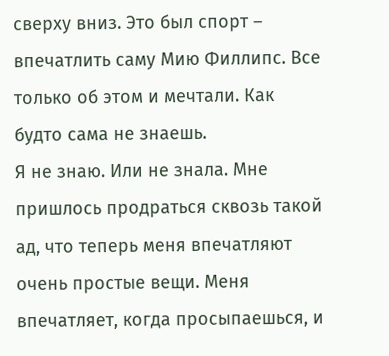сверху вниз. Это был спорт – впечатлить саму Мию Филлипс. Все только об этом и мечтали. Как будто сама не знаешь.
Я не знаю. Или не знала. Мне пришлось продраться сквозь такой ад, что теперь меня впечатляют очень простые вещи. Меня впечатляет, когда просыпаешься, и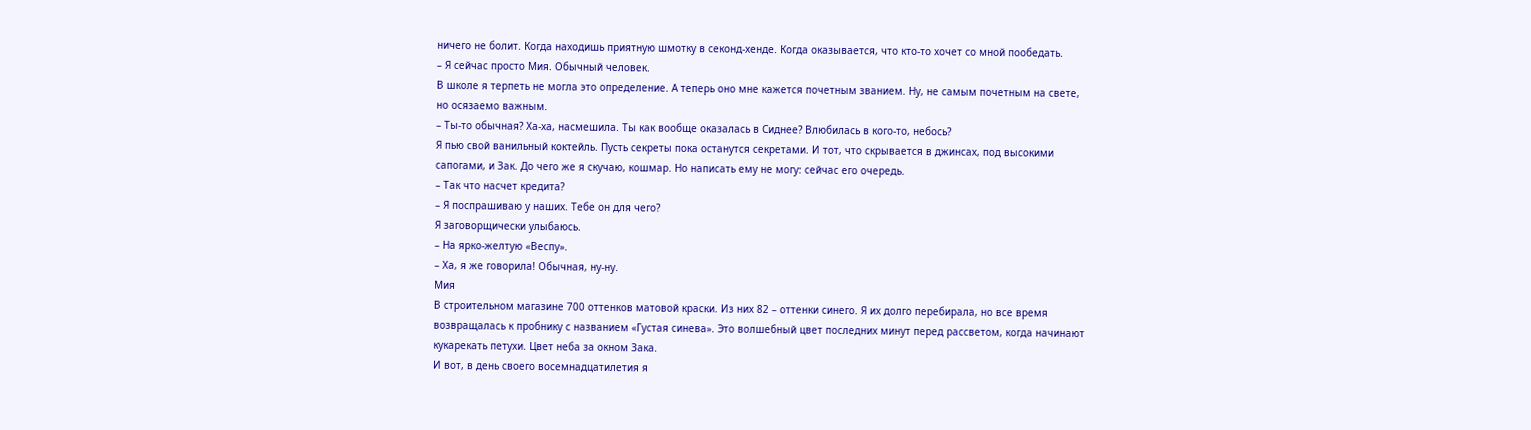ничего не болит. Когда находишь приятную шмотку в секонд-хенде. Когда оказывается, что кто-то хочет со мной пообедать.
– Я сейчас просто Мия. Обычный человек.
В школе я терпеть не могла это определение. А теперь оно мне кажется почетным званием. Ну, не самым почетным на свете, но осязаемо важным.
– Ты-то обычная? Ха-ха, насмешила. Ты как вообще оказалась в Сиднее? Влюбилась в кого-то, небось?
Я пью свой ванильный коктейль. Пусть секреты пока останутся секретами. И тот, что скрывается в джинсах, под высокими сапогами, и Зак. До чего же я скучаю, кошмар. Но написать ему не могу: сейчас его очередь.
– Так что насчет кредита?
– Я поспрашиваю у наших. Тебе он для чего?
Я заговорщически улыбаюсь.
– На ярко-желтую «Веспу».
– Ха, я же говорила! Обычная, ну-ну.
Мия
В строительном магазине 700 оттенков матовой краски. Из них 82 – оттенки синего. Я их долго перебирала, но все время возвращалась к пробнику с названием «Густая синева». Это волшебный цвет последних минут перед рассветом, когда начинают кукарекать петухи. Цвет неба за окном Зака.
И вот, в день своего восемнадцатилетия я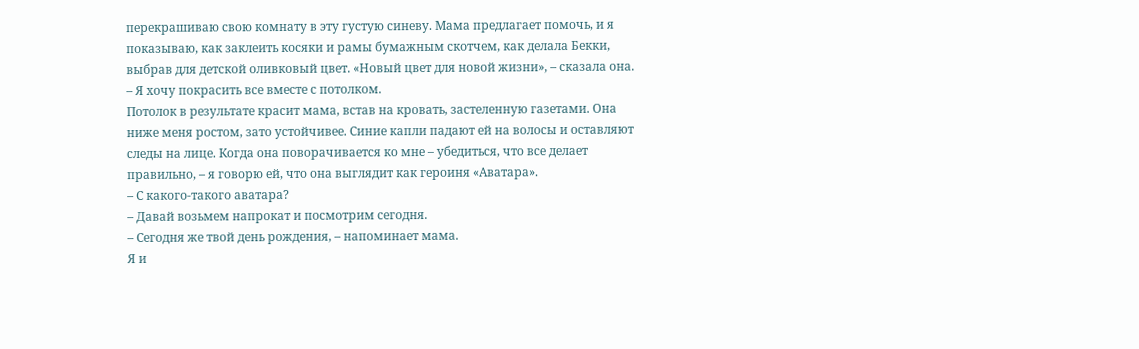перекрашиваю свою комнату в эту густую синеву. Мама предлагает помочь, и я показываю, как заклеить косяки и рамы бумажным скотчем, как делала Бекки, выбрав для детской оливковый цвет. «Новый цвет для новой жизни», – сказала она.
– Я хочу покрасить все вместе с потолком.
Потолок в результате красит мама, встав на кровать, застеленную газетами. Она ниже меня ростом, зато устойчивее. Синие капли падают ей на волосы и оставляют следы на лице. Когда она поворачивается ко мне – убедиться, что все делает правильно, – я говорю ей, что она выглядит как героиня «Аватара».
– С какого-такого аватара?
– Давай возьмем напрокат и посмотрим сегодня.
– Сегодня же твой день рождения, – напоминает мама.
Я и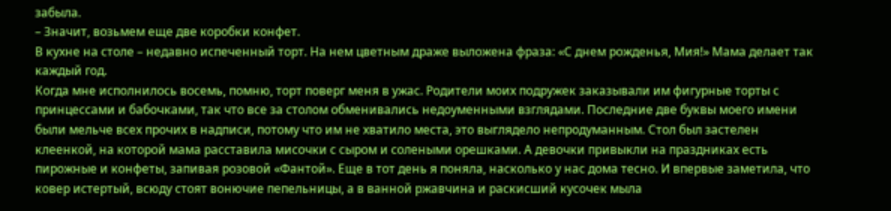забыла.
– Значит, возьмем еще две коробки конфет.
В кухне на столе – недавно испеченный торт. На нем цветным драже выложена фраза: «С днем рожденья, Мия!» Мама делает так каждый год.
Когда мне исполнилось восемь, помню, торт поверг меня в ужас. Родители моих подружек заказывали им фигурные торты с принцессами и бабочками, так что все за столом обменивались недоуменными взглядами. Последние две буквы моего имени были мельче всех прочих в надписи, потому что им не хватило места, это выглядело непродуманным. Стол был застелен клеенкой, на которой мама расставила мисочки с сыром и солеными орешками. А девочки привыкли на праздниках есть пирожные и конфеты, запивая розовой «Фантой». Еще в тот день я поняла, насколько у нас дома тесно. И впервые заметила, что ковер истертый, всюду стоят вонючие пепельницы, а в ванной ржавчина и раскисший кусочек мыла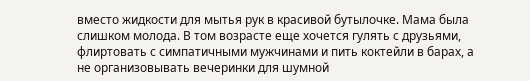вместо жидкости для мытья рук в красивой бутылочке. Мама была слишком молода. В том возрасте еще хочется гулять с друзьями, флиртовать с симпатичными мужчинами и пить коктейли в барах, а не организовывать вечеринки для шумной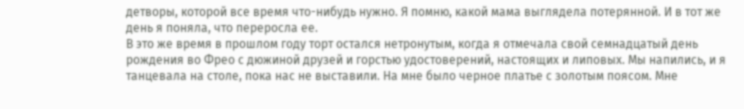детворы, которой все время что-нибудь нужно. Я помню, какой мама выглядела потерянной. И в тот же день я поняла, что переросла ее.
В это же время в прошлом году торт остался нетронутым, когда я отмечала свой семнадцатый день рождения во Фрео с дюжиной друзей и горстью удостоверений, настоящих и липовых. Мы напились, и я танцевала на столе, пока нас не выставили. На мне было черное платье с золотым поясом. Мне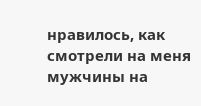нравилось, как смотрели на меня мужчины на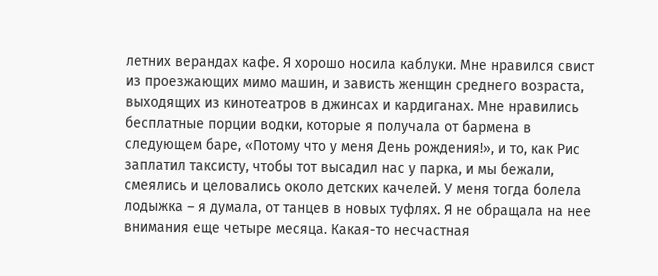летних верандах кафе. Я хорошо носила каблуки. Мне нравился свист из проезжающих мимо машин, и зависть женщин среднего возраста, выходящих из кинотеатров в джинсах и кардиганах. Мне нравились бесплатные порции водки, которые я получала от бармена в следующем баре, «Потому что у меня День рождения!», и то, как Рис заплатил таксисту, чтобы тот высадил нас у парка, и мы бежали, смеялись и целовались около детских качелей. У меня тогда болела лодыжка – я думала, от танцев в новых туфлях. Я не обращала на нее внимания еще четыре месяца. Какая-то несчастная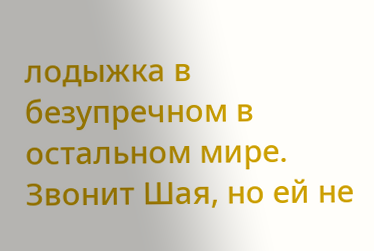лодыжка в безупречном в остальном мире.
Звонит Шая, но ей не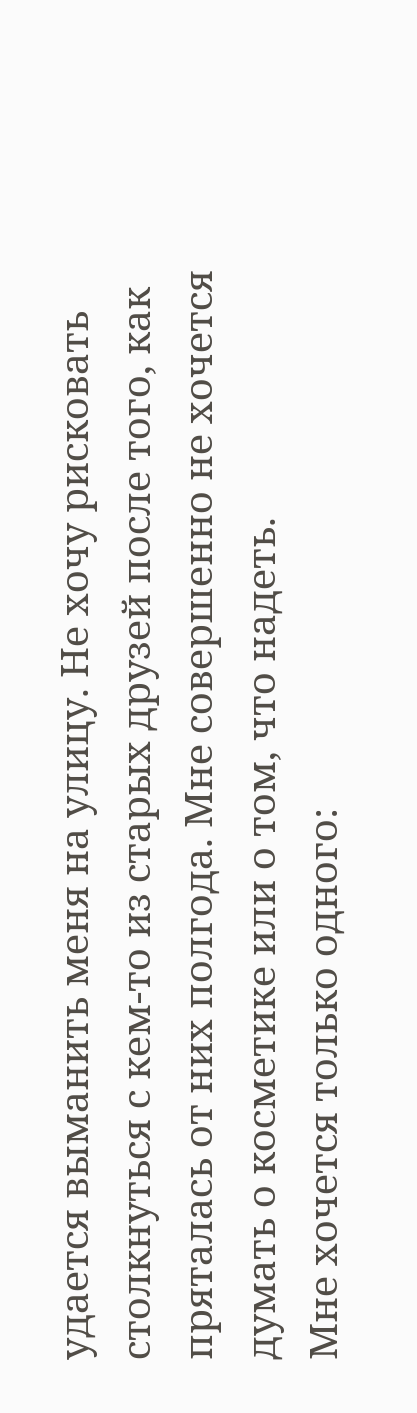удается выманить меня на улицу. Не хочу рисковать столкнуться с кем-то из старых друзей после того, как пряталась от них полгода. Мне совершенно не хочется думать о косметике или о том, что надеть.
Мне хочется только одного: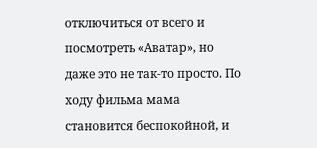отключиться от всего и посмотреть «Аватар», но даже это не так-то просто. По ходу фильма мама становится беспокойной, и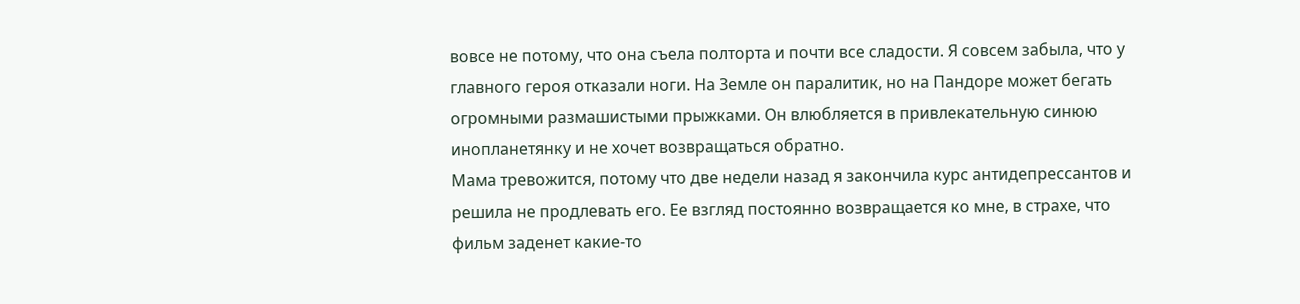вовсе не потому, что она съела полторта и почти все сладости. Я совсем забыла, что у главного героя отказали ноги. На Земле он паралитик, но на Пандоре может бегать огромными размашистыми прыжками. Он влюбляется в привлекательную синюю инопланетянку и не хочет возвращаться обратно.
Мама тревожится, потому что две недели назад я закончила курс антидепрессантов и решила не продлевать его. Ее взгляд постоянно возвращается ко мне, в страхе, что фильм заденет какие-то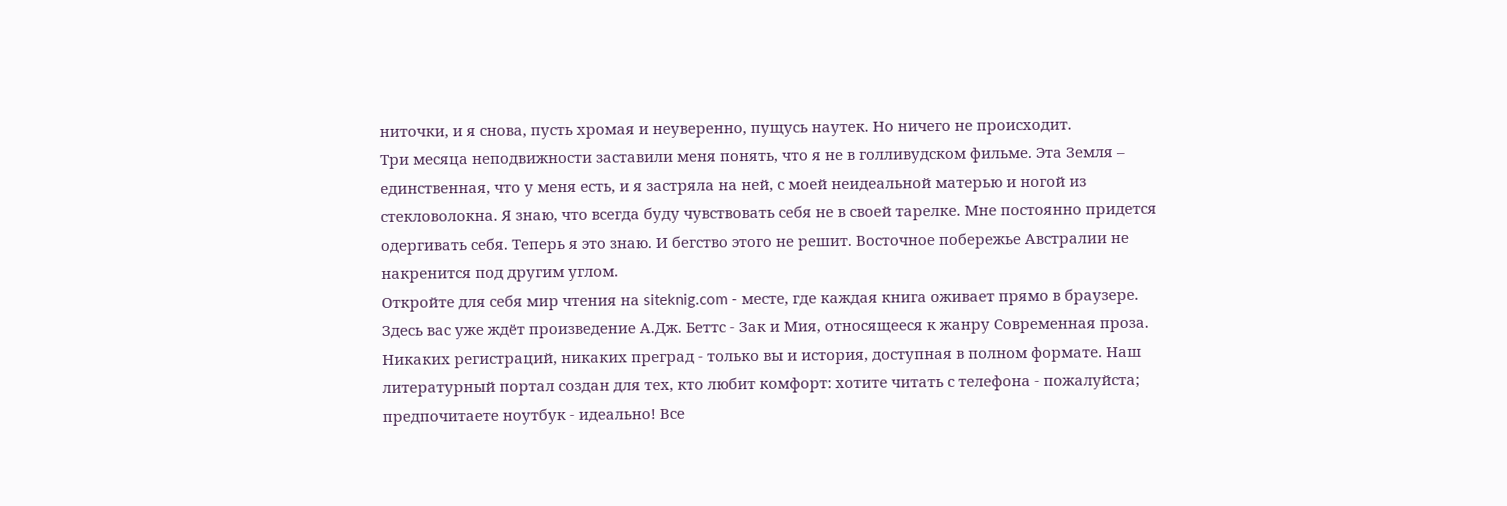ниточки, и я снова, пусть хромая и неуверенно, пущусь наутек. Но ничего не происходит.
Три месяца неподвижности заставили меня понять, что я не в голливудском фильме. Эта Земля – единственная, что у меня есть, и я застряла на ней, с моей неидеальной матерью и ногой из стекловолокна. Я знаю, что всегда буду чувствовать себя не в своей тарелке. Мне постоянно придется одергивать себя. Теперь я это знаю. И бегство этого не решит. Восточное побережье Австралии не накренится под другим углом.
Откройте для себя мир чтения на siteknig.com - месте, где каждая книга оживает прямо в браузере. Здесь вас уже ждёт произведение А.Дж. Беттс - Зак и Мия, относящееся к жанру Современная проза. Никаких регистраций, никаких преград - только вы и история, доступная в полном формате. Наш литературный портал создан для тех, кто любит комфорт: хотите читать с телефона - пожалуйста; предпочитаете ноутбук - идеально! Все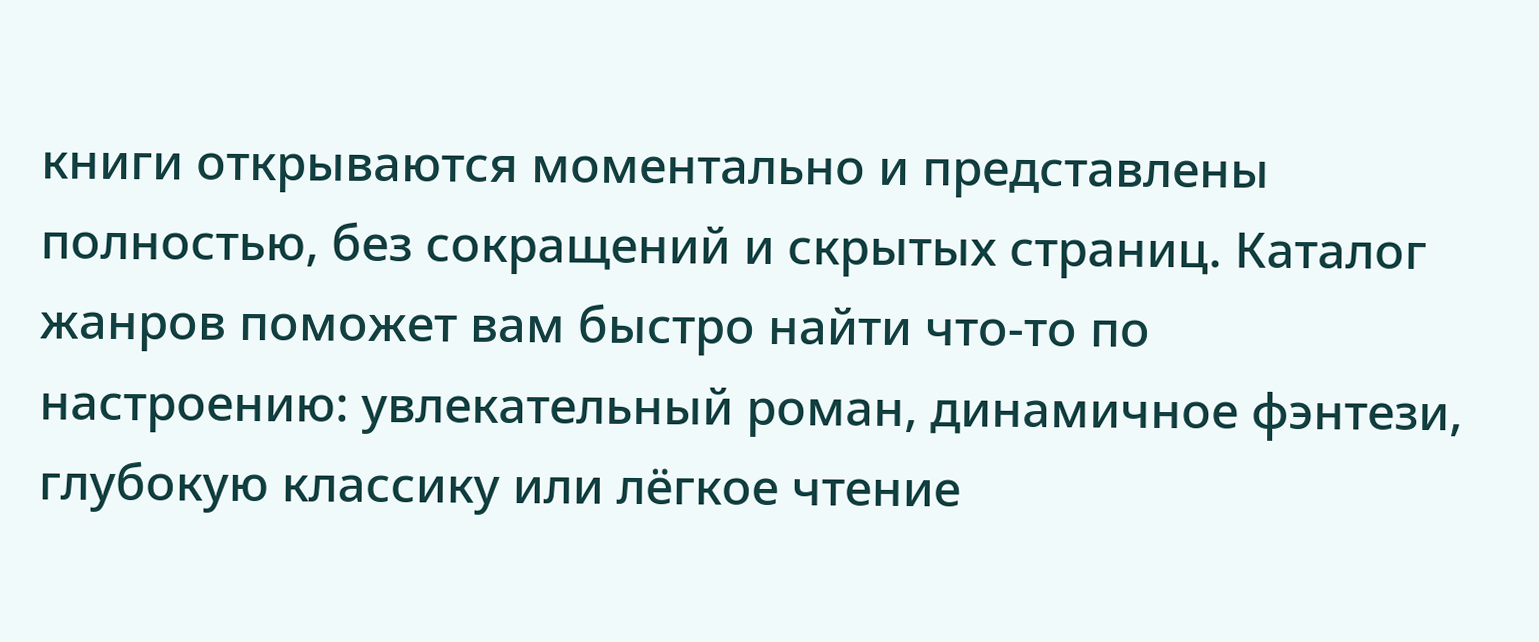книги открываются моментально и представлены полностью, без сокращений и скрытых страниц. Каталог жанров поможет вам быстро найти что-то по настроению: увлекательный роман, динамичное фэнтези, глубокую классику или лёгкое чтение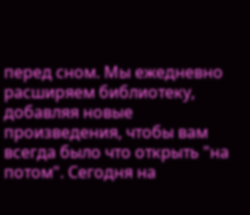перед сном. Мы ежедневно расширяем библиотеку, добавляя новые произведения, чтобы вам всегда было что открыть "на потом". Сегодня на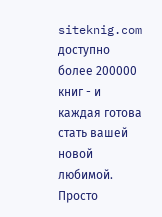siteknig.com доступно более 200000 книг - и каждая готова стать вашей новой любимой. Просто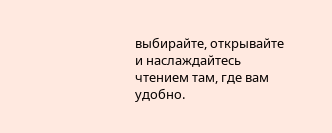выбирайте, открывайте и наслаждайтесь чтением там, где вам удобно.